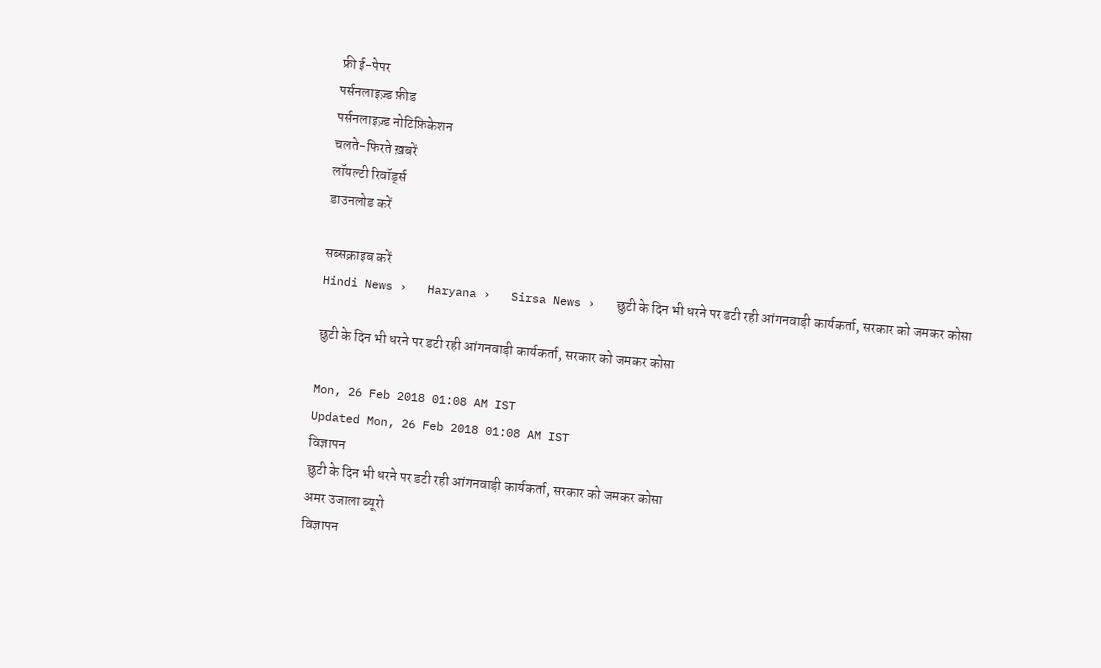फ्री ई-पेपर
पर्सनलाइज़्ड फ़ीड
पर्सनलाइज़्ड नोटिफ़िकेशन
चलते-फिरते ख़बरें
लॉयल्टी रिवॉर्ड्स
डाउनलोड करें

सब्सक्राइब करें
Hindi News ›   Haryana ›   Sirsa News ›   छुटी के दिन भी धरने पर डटी रही आंगनवाड़ी कार्यकर्ता, सरकार को जमकर कोसा

छुटी के दिन भी धरने पर डटी रही आंगनवाड़ी कार्यकर्ता, सरकार को जमकर कोसा

Mon, 26 Feb 2018 01:08 AM IST
Updated Mon, 26 Feb 2018 01:08 AM IST
विज्ञापन
छुटी के दिन भी धरने पर डटी रही आंगनवाड़ी कार्यकर्ता, सरकार को जमकर कोसा
अमर उजाला ब्यूरो
विज्ञापन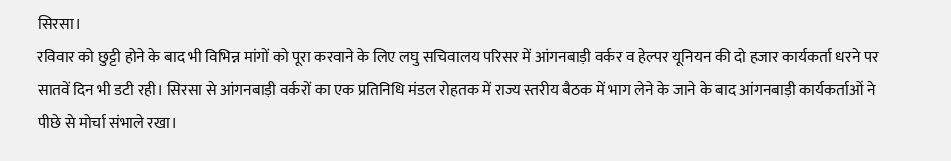सिरसा।
रविवार को छुट्टी होने के बाद भी विभिन्न मांगों को पूरा करवाने के लिए लघु सचिवालय परिसर में आंगनबाड़ी वर्कर व हेल्पर यूनियन की दो हजार कार्यकर्ता धरने पर सातवें दिन भी डटी रही। सिरसा से आंगनबाड़ी वर्करों का एक प्रतिनिधि मंडल रोहतक में राज्य स्तरीय बैठक में भाग लेने के जाने के बाद आंगनबाड़ी कार्यकर्ताओं ने पीछे से मोर्चा संभाले रखा।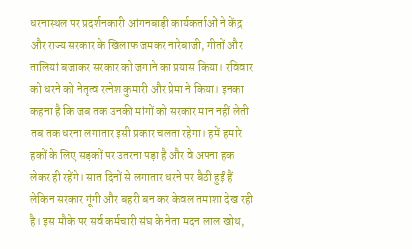धरनास्थल पर प्रदर्शनकारी आंगनबाड़ी कार्यकर्ताओं ने केंद्र और राज्य सरकार के खिलाफ जमकर नारेबाजी, गीतों और तालियां बजाकर सरकार को जगाने का प्रयास किया। रविवार को धरने को नेतृत्व रत्नेश कुमारी और प्रेमा ने किया। इनका कहना है कि जब तक उनकी मांगों को सरकार मान नहीं लेती तब तक धरना लगातार इसी प्रकार चलता रहेगा। हमें हमारे हकों के लिए सड़कों पर उतरना पड़ा है और वे अपना हक लेकर ही रहेंगे। सात दिनों से लगातार धरने पर बैठी हुईं हैं लेकिन सरकार गूंगी और बहरी बन कर केवल तमाशा देख रही है। इस मौके पर सर्व कर्मचारी संघ के नेता मदन लाल खोथ,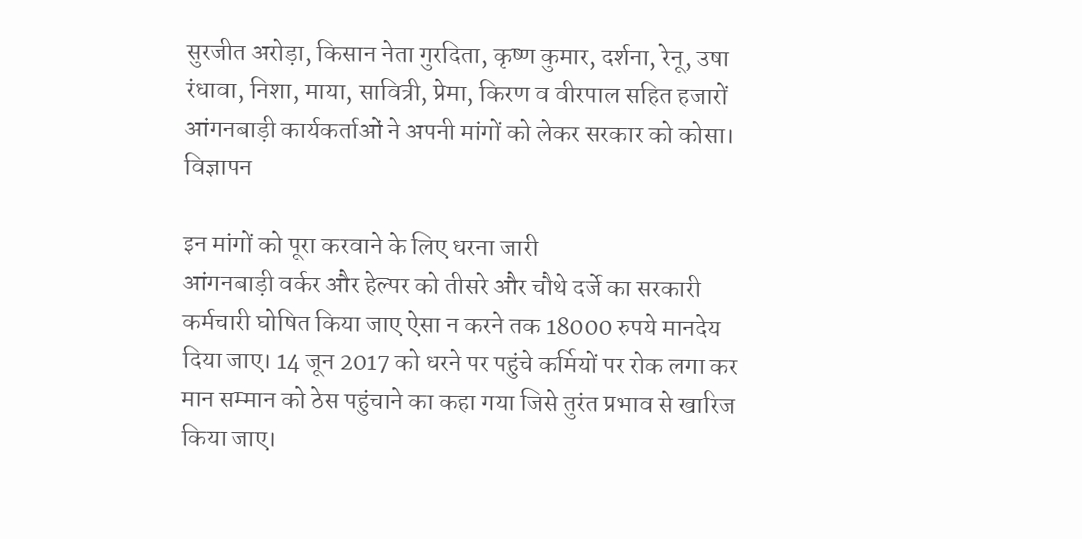सुरजीत अरोड़ा, किसान नेता गुरदिता, कृष्ण कुमार, दर्शना, रेनू, उषा रंधावा, निशा, माया, सावित्री, प्रेमा, किरण व वीरपाल सहित हजारों आंगनबाड़ी कार्यकर्ताओं ने अपनी मांगों को लेकर सरकार को कोसा।
विज्ञापन

इन मांगों को पूरा करवाने के लिए धरना जारी
आंगनबाड़ी वर्कर और हेल्पर को तीसरे और चौथे दर्जे का सरकारी कर्मचारी घोषित किया जाए ऐसा न करने तक 18000 रुपये मानदेय दिया जाए। 14 जून 2017 को धरने पर पहुंचे कर्मियों पर रोक लगा कर मान सम्मान को ठेस पहुंचाने का कहा गया जिसे तुरंत प्रभाव से खारिज किया जाए।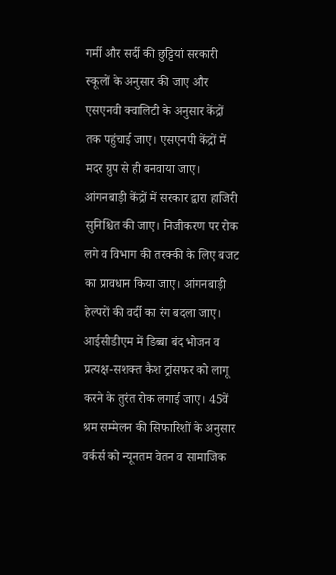गर्मी और सर्दी की छुट्टियां सरकारी स्कूलों के अनुसार की जाए और एसएनवी क्वालिटी के अनुसार केंद्रों तक पहुंचाई जाए। एसएनपी केंद्रों में मदर ग्रुप से ही बनवाया जाए। आंगनबाड़ी केंद्रों में सरकार द्वारा हाजिरी सुनिश्चित की जाए। निजीकरण पर रोक लगे व विभाग की तरक्की के लिए बजट का प्रावधान किया जाए। आंगनबाड़ी हेल्परों की वर्दी का रंग बदला जाए। आईसीडीएम में डिब्बा बंद भोजन व प्रत्यक्ष-सशक्त कैश ट्रांसफर को लागू करने के तुरंत रोक लगाई जाए। 45वें श्रम सम्मेलन की सिफारिशों के अनुसार वर्कर्स को न्यूनतम वेतन व सामाजिक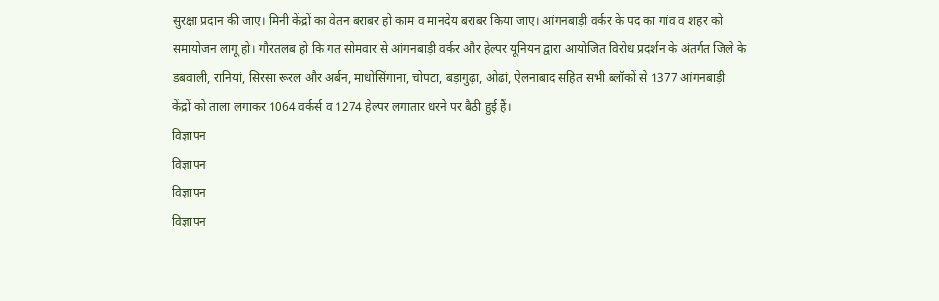सुरक्षा प्रदान की जाए। मिनी केंद्रों का वेतन बराबर हो काम व मानदेय बराबर किया जाए। आंगनबाड़ी वर्कर के पद का गांव व शहर को समायोजन लागू हो। गौरतलब हो कि गत सोमवार से आंगनबाड़ी वर्कर और हेल्पर यूनियन द्वारा आयोजित विरोध प्रदर्शन के अंतर्गत जिले के डबवाली, रानियां, सिरसा रूरल और अर्बन, माधोसिंगाना, चोपटा, बड़ागुढ़ा, ओढां, ऐलनाबाद सहित सभी ब्लॉकों से 1377 आंगनबाड़ी केंद्रों को ताला लगाकर 1064 वर्कर्स व 1274 हेल्पर लगातार धरने पर बैठी हुई हैं।
विज्ञापन
विज्ञापन
विज्ञापन
विज्ञापन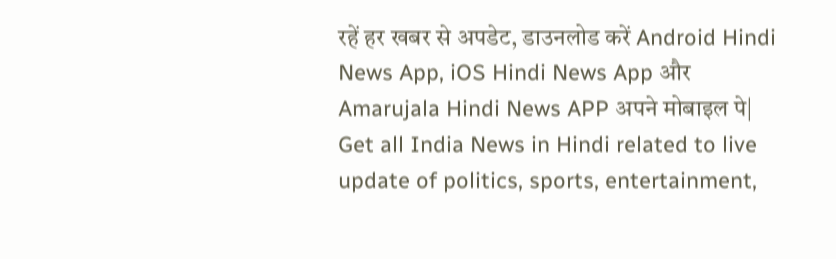रहें हर खबर से अपडेट, डाउनलोड करें Android Hindi News App, iOS Hindi News App और Amarujala Hindi News APP अपने मोबाइल पे|
Get all India News in Hindi related to live update of politics, sports, entertainment,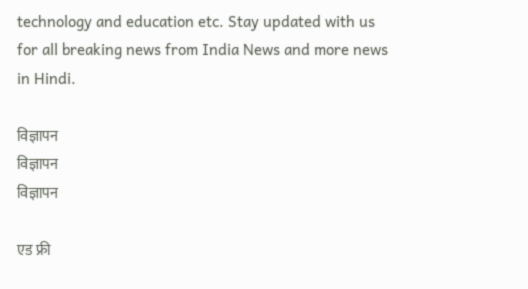technology and education etc. Stay updated with us for all breaking news from India News and more news in Hindi.

विज्ञापन
विज्ञापन
विज्ञापन

एड फ्री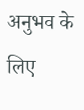अनुभव के लिए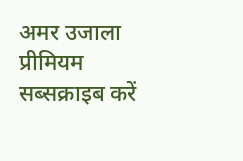अमर उजाला प्रीमियम सब्सक्राइब करें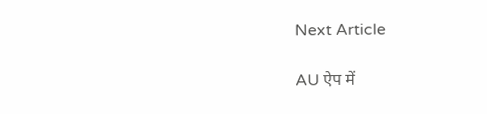Next Article

AU ऐप में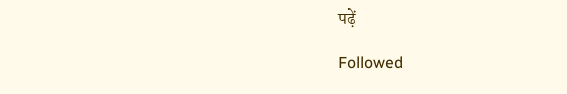पढ़ें

Followed